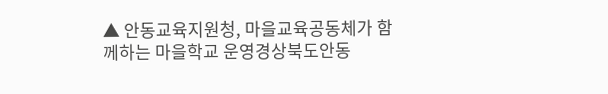▲ 안동교육지원청, 마을교육공동체가 함께하는 마을학교 운영경상북도안동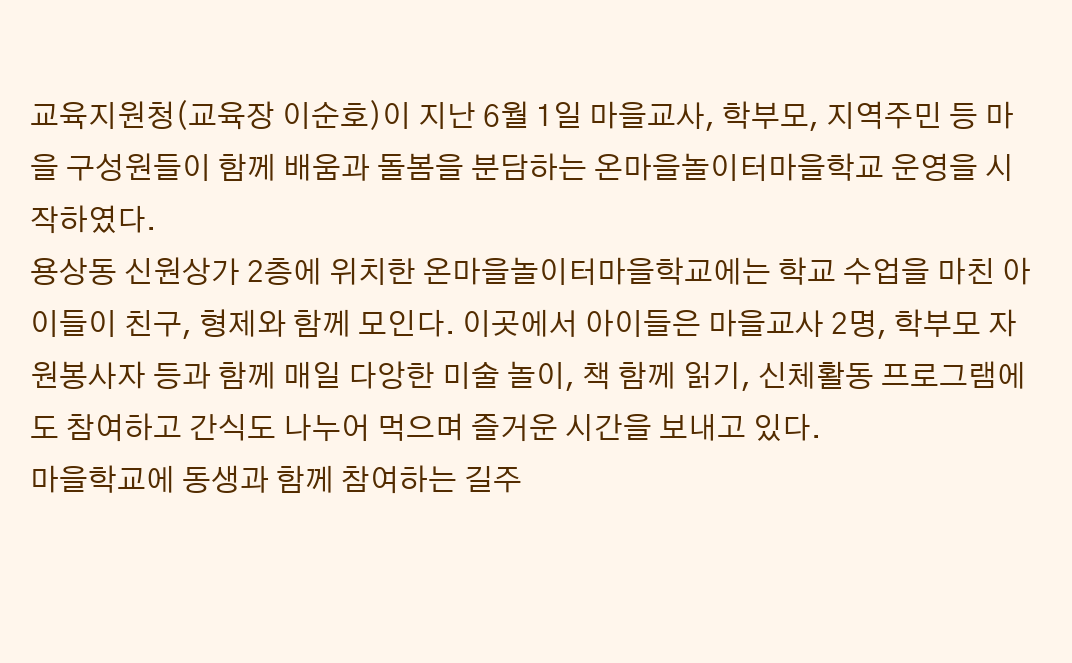교육지원청(교육장 이순호)이 지난 6월 1일 마을교사, 학부모, 지역주민 등 마을 구성원들이 함께 배움과 돌봄을 분담하는 온마을놀이터마을학교 운영을 시작하였다.
용상동 신원상가 2층에 위치한 온마을놀이터마을학교에는 학교 수업을 마친 아이들이 친구, 형제와 함께 모인다. 이곳에서 아이들은 마을교사 2명, 학부모 자원봉사자 등과 함께 매일 다앙한 미술 놀이, 책 함께 읽기, 신체활동 프로그램에도 참여하고 간식도 나누어 먹으며 즐거운 시간을 보내고 있다.
마을학교에 동생과 함께 참여하는 길주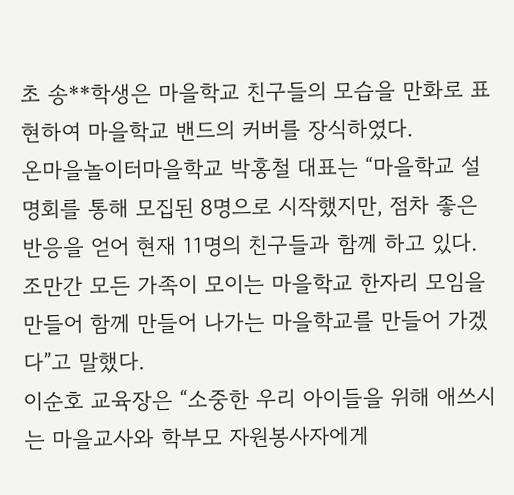초 송**학생은 마을학교 친구들의 모습을 만화로 표현하여 마을학교 밴드의 커버를 장식하였다.
온마을놀이터마을학교 박홍철 대표는 “마을학교 설명회를 통해 모집된 8명으로 시작했지만, 점차 좋은 반응을 얻어 현재 11명의 친구들과 함께 하고 있다. 조만간 모든 가족이 모이는 마을학교 한자리 모임을 만들어 함께 만들어 나가는 마을학교를 만들어 가겠다”고 말했다.
이순호 교육장은 “소중한 우리 아이들을 위해 애쓰시는 마을교사와 학부모 자원봉사자에게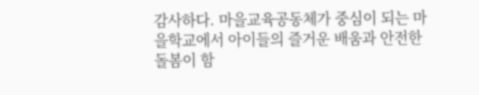감사하다. 마을교육공동체가 중심이 되는 마을학교에서 아이들의 즐거운 배움과 안전한 돌봄이 함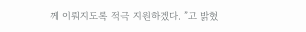께 이뤄지도록 적극 지원하겠다. ”고 밝혔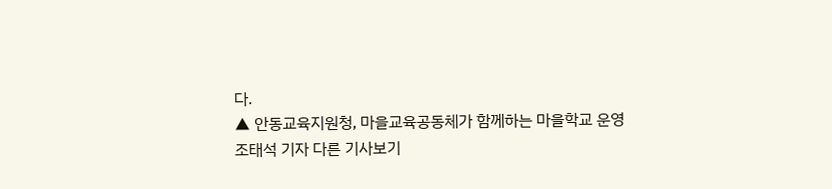다.
▲ 안동교육지원청, 마을교육공동체가 함께하는 마을학교 운영
조태석 기자 다른 기사보기